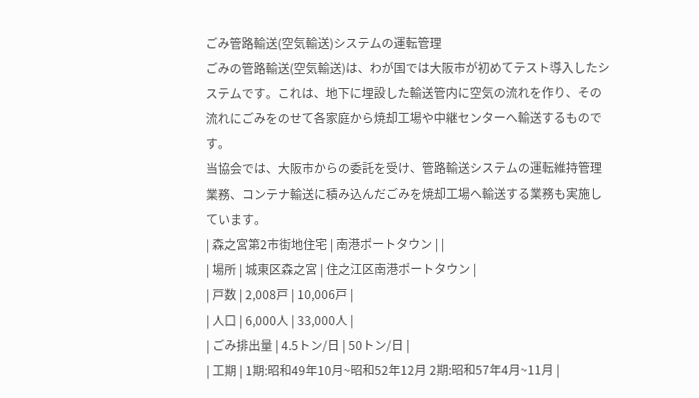ごみ管路輸送(空気輸送)システムの運転管理
ごみの管路輸送(空気輸送)は、わが国では大阪市が初めてテスト導入したシステムです。これは、地下に埋設した輸送管内に空気の流れを作り、その流れにごみをのせて各家庭から焼却工場や中継センターへ輸送するものです。
当協会では、大阪市からの委託を受け、管路輸送システムの運転維持管理業務、コンテナ輸送に積み込んだごみを焼却工場へ輸送する業務も実施しています。
| 森之宮第2市街地住宅 | 南港ポートタウン | |
| 場所 | 城東区森之宮 | 住之江区南港ポートタウン |
| 戸数 | 2,008戸 | 10,006戸 |
| 人口 | 6,000人 | 33,000人 |
| ごみ排出量 | 4.5トン/日 | 50トン/日 |
| 工期 | 1期:昭和49年10月~昭和52年12月 2期:昭和57年4月~11月 |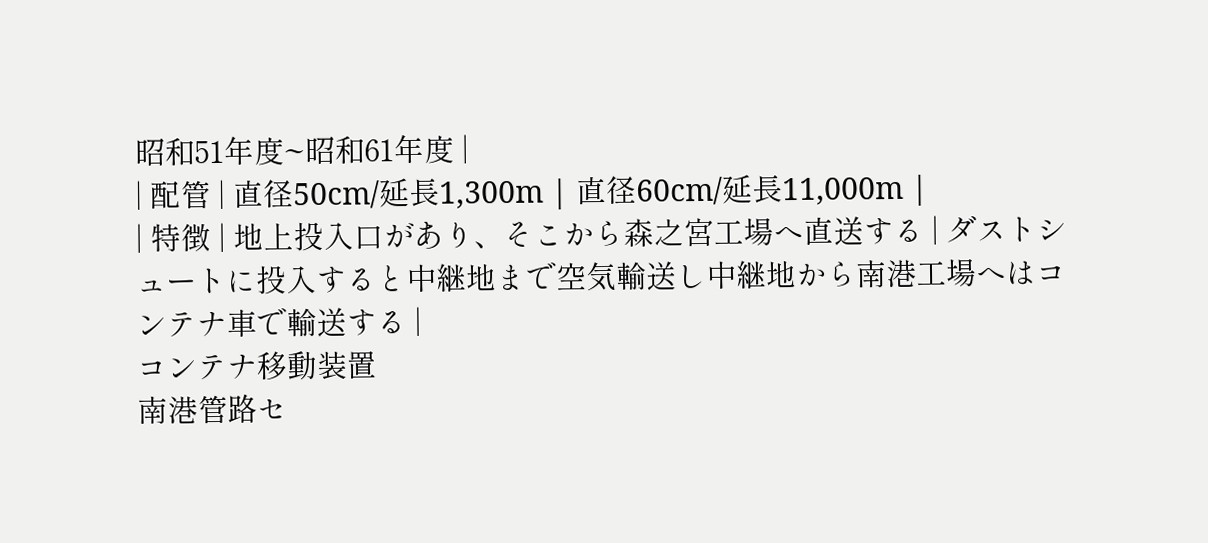昭和51年度~昭和61年度 |
| 配管 | 直径50cm/延長1,300m | 直径60cm/延長11,000m |
| 特徴 | 地上投入口があり、そこから森之宮工場へ直送する | ダストシュートに投入すると中継地まで空気輸送し中継地から南港工場へはコンテナ車で輸送する |
コンテナ移動装置
南港管路セ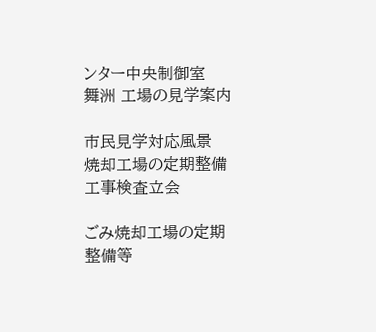ンター中央制御室
舞洲 工場の見学案内

市民見学対応風景
焼却工場の定期整備工事検査立会

ごみ焼却工場の定期整備等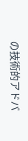の技術的アドバ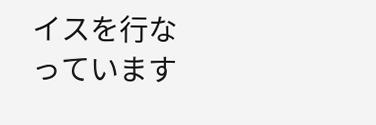イスを行なっています